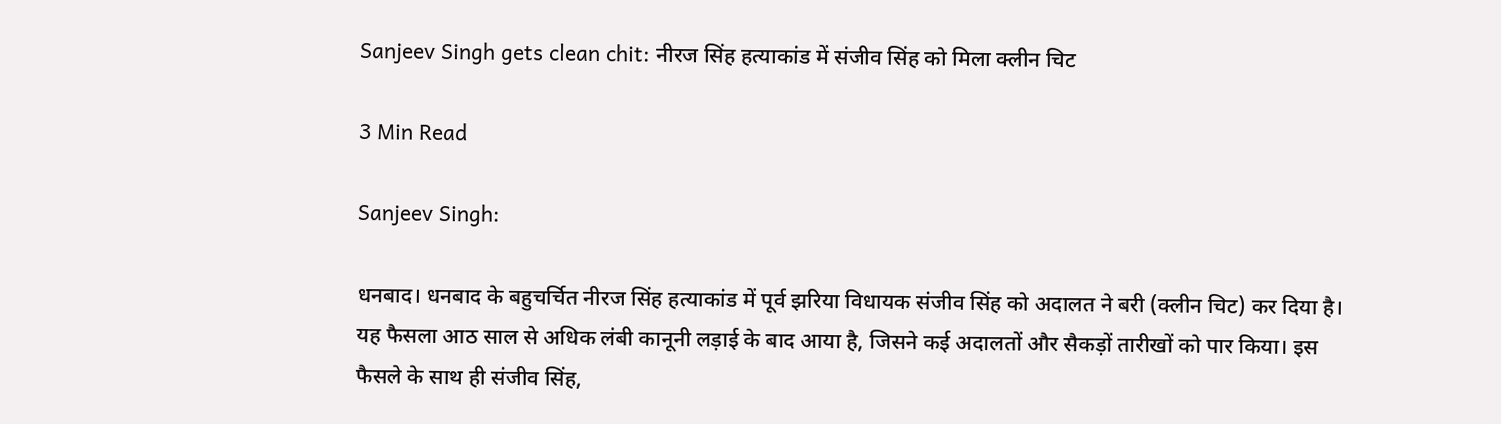Sanjeev Singh gets clean chit: नीरज सिंह हत्याकांड में संजीव सिंह को मिला क्लीन चिट

3 Min Read

Sanjeev Singh:

धनबाद। धनबाद के बहुचर्चित नीरज सिंह हत्याकांड में पूर्व झरिया विधायक संजीव सिंह को अदालत ने बरी (क्लीन चिट) कर दिया है। यह फैसला आठ साल से अधिक लंबी कानूनी लड़ाई के बाद आया है, जिसने कई अदालतों और सैकड़ों तारीखों को पार किया। इस फैसले के साथ ही संजीव सिंह,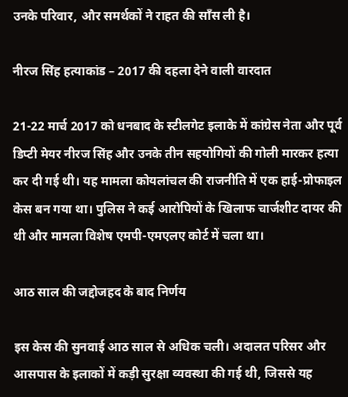उनके परिवार, और समर्थकों ने राहत की साँस ली है।

नीरज सिंह हत्याकांड – 2017 की दहला देने वाली वारदात

21-22 मार्च 2017 को धनबाद के स्टीलगेट इलाके में कांग्रेस नेता और पूर्व डिप्टी मेयर नीरज सिंह और उनके तीन सहयोगियों की गोली मारकर हत्या कर दी गई थी। यह मामला कोयलांचल की राजनीति में एक हाई-प्रोफाइल केस बन गया था। पुलिस ने कई आरोपियों के खिलाफ चार्जशीट दायर की थी और मामला विशेष एमपी-एमएलए कोर्ट में चला था।

आठ साल की जद्दोजहद के बाद निर्णय

इस केस की सुनवाई आठ साल से अधिक चली। अदालत परिसर और आसपास के इलाकों में कड़ी सुरक्षा व्यवस्था की गई थी, जिससे यह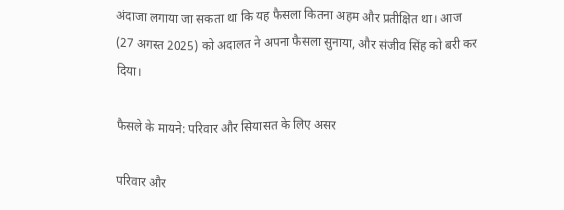अंदाजा लगाया जा सकता था कि यह फैसला कितना अहम और प्रतीक्षित था। आज (27 अगस्त 2025) को अदालत ने अपना फैसला सुनाया, और संजीव सिंह को बरी कर दिया।

फैसले के मायने: परिवार और सियासत के लिए असर

परिवार और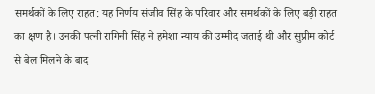समर्थकों के लिए राहत: यह निर्णय संजीव सिंह के परिवार और समर्थकों के लिए बड़ी राहत का क्षण है। उनकी पत्नी रागिनी सिंह ने हमेशा न्याय की उम्मीद जताई थी और सुप्रीम कोर्ट से बेल मिलने के बाद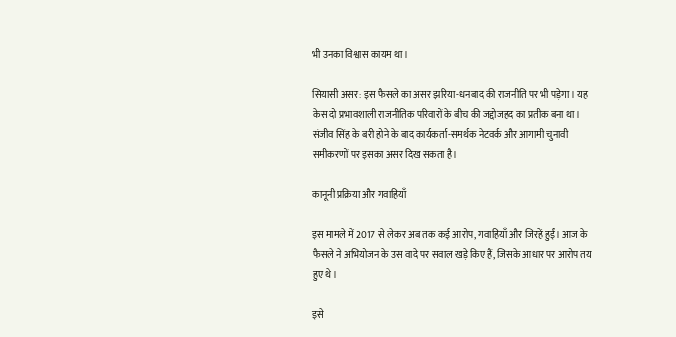भी उनका विश्वास कायम था।

सियासी असर: इस फैसले का असर झरिया-धनबाद की राजनीति पर भी पड़ेगा। यह केस दो प्रभावशाली राजनीतिक परिवारों के बीच की जद्दोजहद का प्रतीक बना था। संजीव सिंह के बरी होने के बाद कार्यकर्ता-समर्थक नेटवर्क और आगामी चुनावी समीकरणों पर इसका असर दिख सकता है।

कानूनी प्रक्रिया और गवाहियाँ

इस मामले में 2017 से लेकर अब तक कई आरोप, गवाहियाँ और जिरहें हुईं। आज के फैसले ने अभियोजन के उस वादे पर सवाल खड़े किए हैं, जिसके आधार पर आरोप तय हुए थे।

इसे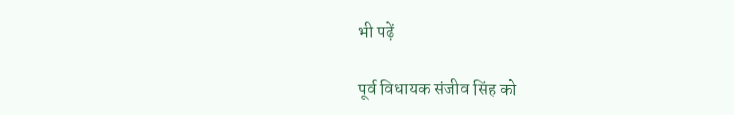भी पढ़ें

पूर्व विधायक संजीव सिंह को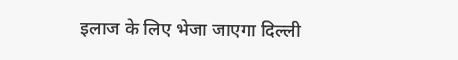इलाज के लिए भेजा जाएगा दिल्ली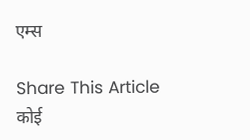एम्स

Share This Article
कोई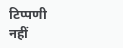टिप्पणी नहीं